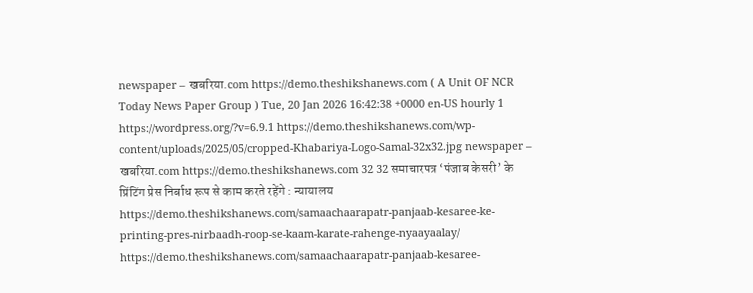newspaper – खबरिया.com https://demo.theshikshanews.com ( A Unit OF NCR Today News Paper Group ) Tue, 20 Jan 2026 16:42:38 +0000 en-US hourly 1 https://wordpress.org/?v=6.9.1 https://demo.theshikshanews.com/wp-content/uploads/2025/05/cropped-Khabariya-Logo-Samal-32x32.jpg newspaper – खबरिया.com https://demo.theshikshanews.com 32 32 समाचारपत्र ‘पंजाब केसरी’ के प्रिंटिंग प्रेस निर्बाध रूप से काम करते रहेंगे : न्यायालय https://demo.theshikshanews.com/samaachaarapatr-panjaab-kesaree-ke-printing-pres-nirbaadh-roop-se-kaam-karate-rahenge-nyaayaalay/ https://demo.theshikshanews.com/samaachaarapatr-panjaab-kesaree-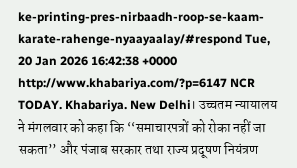ke-printing-pres-nirbaadh-roop-se-kaam-karate-rahenge-nyaayaalay/#respond Tue, 20 Jan 2026 16:42:38 +0000 http://www.khabariya.com/?p=6147 NCR TODAY. Khabariya. New Delhi। उच्चतम न्यायालय ने मंगलवार को कहा कि ‘‘समाचारपत्रों को रोका नहीं जा सकता’’ और पंजाब सरकार तथा राज्य प्रदूषण नियंत्रण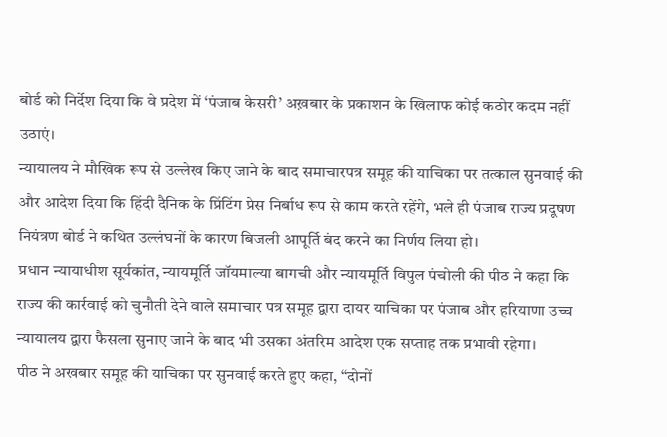बोर्ड को निर्देश दिया कि वे प्रदेश में ‘पंजाब केसरी’ अख़बार के प्रकाशन के खिलाफ कोई कठोर कदम नहीं उठाएं।
न्यायालय ने मौखिक रूप से उल्लेख किए जाने के बाद समाचारपत्र समूह की याचिका पर तत्काल सुनवाई की और आदेश दिया कि हिंदी दैनिक के प्रिंटिंग प्रेस निर्बाध रूप से काम करते रहेंगे, भले ही पंजाब राज्य प्रदूषण नियंत्रण बोर्ड ने कथित उल्लंघनों के कारण बिजली आपूर्ति बंद करने का निर्णय लिया हो।
प्रधान न्यायाधीश सूर्यकांत, न्यायमूर्ति जॉयमाल्या बागची और न्यायमूर्ति विपुल पंचोली की पीठ ने कहा कि राज्य की कार्रवाई को चुनौती देने वाले समाचार पत्र समूह द्वारा दायर याचिका पर पंजाब और हरियाणा उच्च न्यायालय द्वारा फैसला सुनाए जाने के बाद भी उसका अंतरिम आदेश एक सप्ताह तक प्रभावी रहेगा।
पीठ ने अखबार समूह की याचिका पर सुनवाई करते हुए कहा, ‘‘दोनों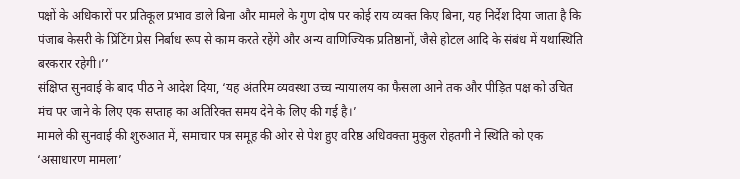पक्षों के अधिकारों पर प्रतिकूल प्रभाव डाले बिना और मामले के गुण दोष पर कोई राय व्यक्त किए बिना, यह निर्देश दिया जाता है कि पंजाब केसरी के प्रिंटिंग प्रेस निर्बाध रूप से काम करते रहेंगे और अन्य वाणिज्यिक प्रतिष्ठानों, जैसे होटल आदि के संबंध में यथास्थिति बरकरार रहेगी।’’
संक्षिप्त सुनवाई के बाद पीठ ने आदेश दिया, ‘यह अंतरिम व्यवस्था उच्च न्यायालय का फैसला आने तक और पीड़ित पक्ष को उचित मंच पर जाने के लिए एक सप्ताह का अतिरिक्त समय देने के लिए की गई है।’
मामले की सुनवाई की शुरुआत में, समाचार पत्र समूह की ओर से पेश हुए वरिष्ठ अधिवक्ता मुकुल रोहतगी ने स्थिति को एक ‘असाधारण मामला’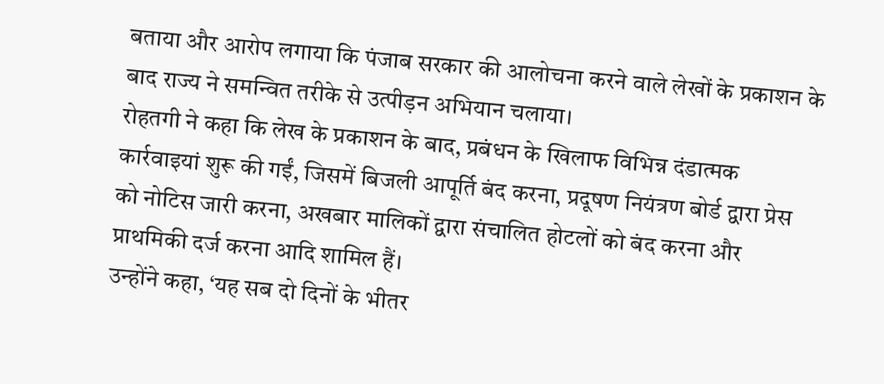बताया और आरोप लगाया कि पंजाब सरकार की आलोचना करने वाले लेखों के प्रकाशन के बाद राज्य ने समन्वित तरीके से उत्पीड़न अभियान चलाया।
रोहतगी ने कहा कि लेख के प्रकाशन के बाद, प्रबंधन के खिलाफ विभिन्न दंडात्मक कार्रवाइयां शुरू की गईं, जिसमें बिजली आपूर्ति बंद करना, प्रदूषण नियंत्रण बोर्ड द्वारा प्रेस को नोटिस जारी करना, अखबार मालिकों द्वारा संचालित होटलों को बंद करना और प्राथमिकी दर्ज करना आदि शामिल हैं।
उन्होंने कहा, ‘यह सब दो दिनों के भीतर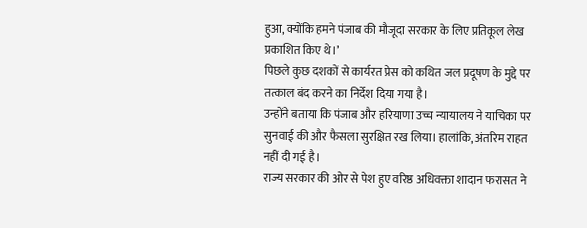हुआ, क्योंकि हमने पंजाब की मौजूदा सरकार के लिए प्रतिकूल लेख प्रकाशित किए थे।’
पिछले कुछ दशकों से कार्यरत प्रेस को कथित जल प्रदूषण के मुद्दे पर तत्काल बंद करने का निर्देश दिया गया है।
उन्होंने बताया कि पंजाब और हरियाणा उच्च न्यायालय ने याचिका पर सुनवाई की और फैसला सुरक्षित रख लिया। हालांकि, अंतरिम राहत नहीं दी गई है।
राज्य सरकार की ओर से पेश हुए वरिष्ठ अधिवक्ता शादान फरासत ने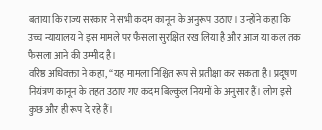बताया कि राज्य सरकार ने सभी कदम कानून के अनुरूप उठाए। उन्होंने कहा कि उच्च न्यायालय ने इस मामले पर फैसला सुरक्षित रख लिया है और आज या कल तक फैसला आने की उम्मीद है।
वरिष्ठ अधिवक्ता ने कहा, “यह मामला निश्चित रूप से प्रतीक्षा कर सकता है। प्रदूषण नियंत्रण कानून के तहत उठाए गए कदम बिल्कुल नियमों के अनुसार हैं। लोग इसे कुछ और ही रूप दे रहे हैं।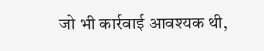जो भी कार्रवाई आवश्यक थी,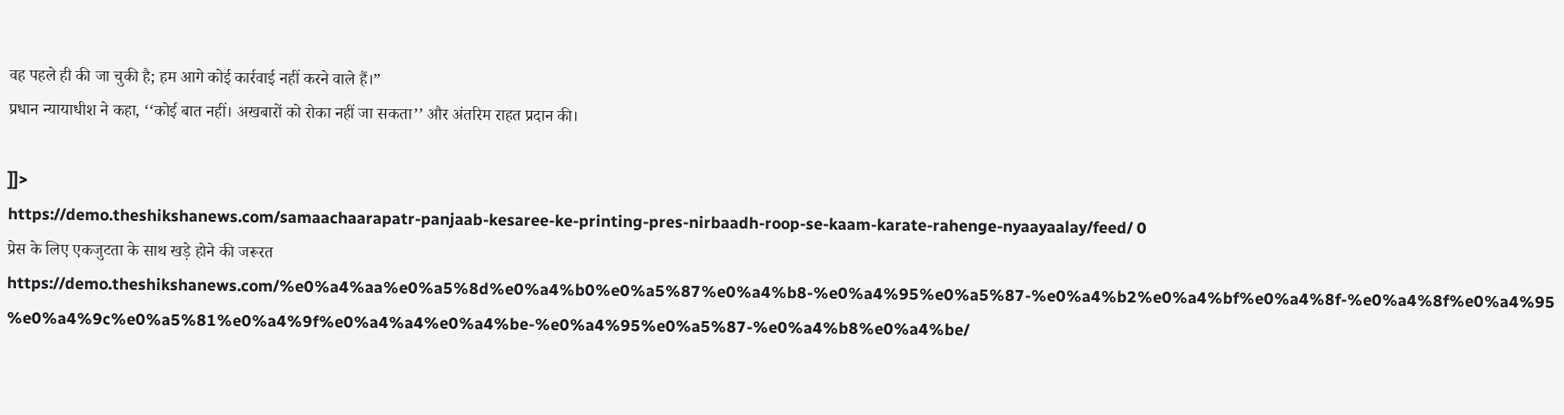वह पहले ही की जा चुकी है; हम आगे कोई कार्रवाई नहीं करने वाले हैं।”
प्रधान न्यायाधीश ने कहा, ‘‘कोई बात नहीं। अखबारों को रोका नहीं जा सकता’’ और अंतरिम राहत प्रदान की।

]]>
https://demo.theshikshanews.com/samaachaarapatr-panjaab-kesaree-ke-printing-pres-nirbaadh-roop-se-kaam-karate-rahenge-nyaayaalay/feed/ 0
प्रेस के लिए एकजुटता के साथ खड़े होने की जरूरत https://demo.theshikshanews.com/%e0%a4%aa%e0%a5%8d%e0%a4%b0%e0%a5%87%e0%a4%b8-%e0%a4%95%e0%a5%87-%e0%a4%b2%e0%a4%bf%e0%a4%8f-%e0%a4%8f%e0%a4%95%e0%a4%9c%e0%a5%81%e0%a4%9f%e0%a4%a4%e0%a4%be-%e0%a4%95%e0%a5%87-%e0%a4%b8%e0%a4%be/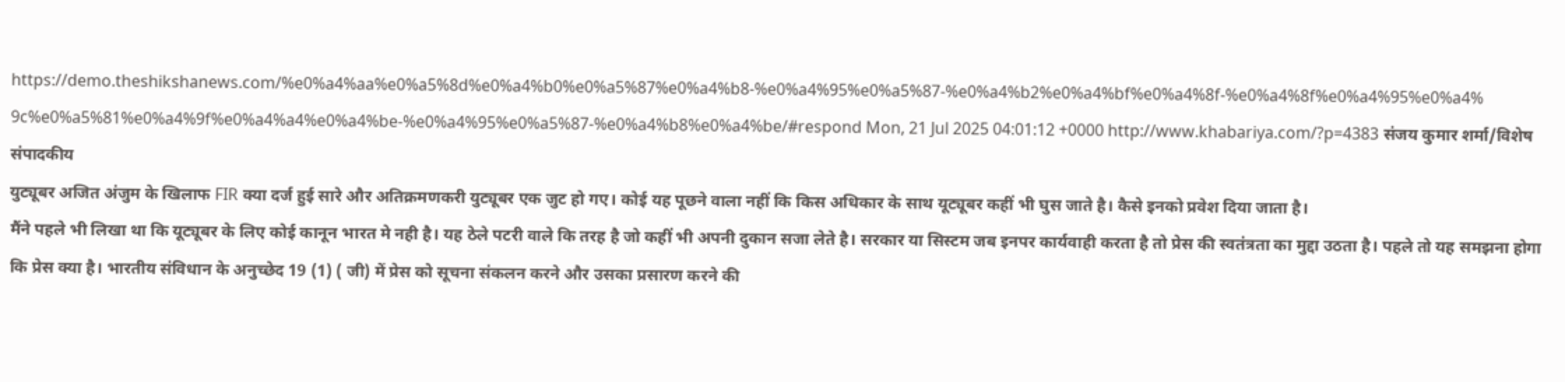https://demo.theshikshanews.com/%e0%a4%aa%e0%a5%8d%e0%a4%b0%e0%a5%87%e0%a4%b8-%e0%a4%95%e0%a5%87-%e0%a4%b2%e0%a4%bf%e0%a4%8f-%e0%a4%8f%e0%a4%95%e0%a4%9c%e0%a5%81%e0%a4%9f%e0%a4%a4%e0%a4%be-%e0%a4%95%e0%a5%87-%e0%a4%b8%e0%a4%be/#respond Mon, 21 Jul 2025 04:01:12 +0000 http://www.khabariya.com/?p=4383 संजय कुमार शर्मा/विशेष संपादकीय
युट्यूबर अजित अंजुम के खिलाफ FIR क्या दर्ज हुई सारे और अतिक्रमणकरी युट्यूबर एक जुट हो गए। कोई यह पूछने वाला नहीं कि किस अधिकार के साथ यूट्यूबर कहीं भी घुस जाते है। कैसे इनको प्रवेश दिया जाता है।
मैंने पहले भी लिखा था कि यूट्यूबर के लिए कोई कानून भारत मे नही है। यह ठेले पटरी वाले कि तरह है जो कहीं भी अपनी दुकान सजा लेते है। सरकार या सिस्टम जब इनपर कार्यवाही करता है तो प्रेस की स्वतंत्रता का मुद्दा उठता है। पहले तो यह समझना होगा कि प्रेस क्या है। भारतीय संविधान के अनुच्छेद 19 (1) ( जी) में प्रेस को सूचना संकलन करने और उसका प्रसारण करने की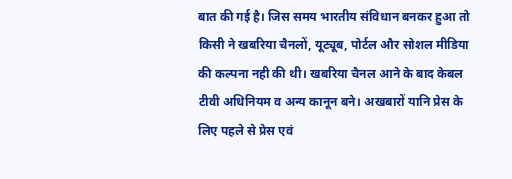बात की गई है। जिस समय भारतीय संविधान बनकर हुआ तो किसी ने खबरिया चैनलों, यूट्यूब, पोर्टल और सोशल मीडिया की कल्पना नही की थी। खबरिया चैनल आने के बाद केबल टीवी अधिनियम व अन्य कानून बने। अखबारों यानि प्रेस के लिए पहले से प्रेस एवं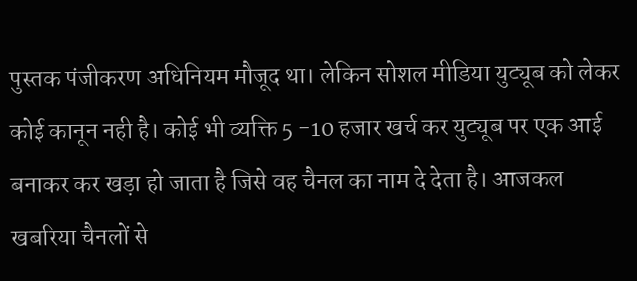पुस्तक पंजीकरण अधिनियम मौजूद था। लेकिन सोशल मीडिया युट्यूब को लेकर कोई कानून नही है। कोई भी व्यक्ति 5 -10 हजार खर्च कर युट्यूब पर एक आई बनाकर कर खड़ा हो जाता है जिसे वह चैनल का नाम दे देता है। आजकल खबरिया चैनलों से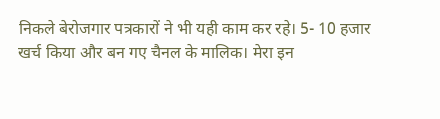निकले बेरोजगार पत्रकारों ने भी यही काम कर रहे। 5- 10 हजार खर्च किया और बन गए चैनल के मालिक। मेरा इन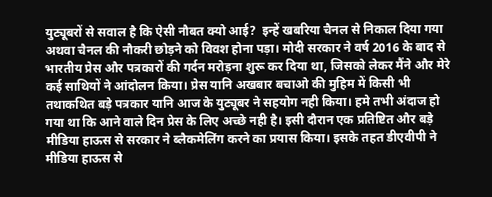युट्यूबरों से सवाल है कि ऐसी नौबत क्यो आई‍?  इन्हें खबरिया चैनल से निकाल दिया गया अथवा चैनल की नौकरी छोड़ने को विवश होना पड़ा। मोदी सरकार ने वर्ष 2016 के बाद से भारतीय प्रेस और पत्रकारों की गर्दन मरोड़ना शुरू कर दिया था, जिसको लेकर मैंने और मेरे कई साथियों ने आंदोलन किया। प्रेस यानि अखबार बचाओ की मुहिम में किसी भी तथाकथित बड़े पत्रकार यानि आज के युट्यूबर ने सहयोग नही किया। हमे तभी अंदाज हो गया था कि आने वाले दिन प्रेस के लिए अच्छे नही है। इसी दौरान एक प्रतिष्टित और बड़े मीडिया हाऊस से सरकार ने ब्लैकमेलिंग करने का प्रयास किया। इसके तहत डीएवीपी ने मीडिया हाऊस से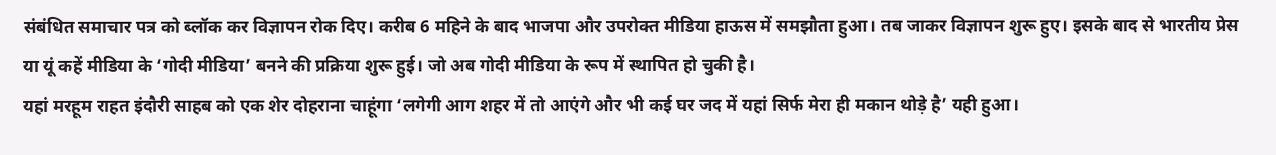संबंधित समाचार पत्र को ब्लॉक कर विज्ञापन रोक दिए। करीब 6 महिने के बाद भाजपा और उपरोक्त मीडिया हाऊस में समझौता हुआ। तब जाकर विज्ञापन शुरू हुए। इसके बाद से भारतीय प्रेस या यूं कहें मीडिया के ‘गोदी मीडिया’ बनने की प्रक्रिया शुरू हुई। जो अब गोदी मीडिया के रूप में स्थापित हो चुकी है।
यहां मरहूम राहत इंदौरी साहब को एक शेर दोहराना चाहूंगा ‘लगेगी आग शहर में तो आएंगे और भी कई घर जद में यहां सिर्फ मेरा ही मकान थोड़े है’ यही हुआ।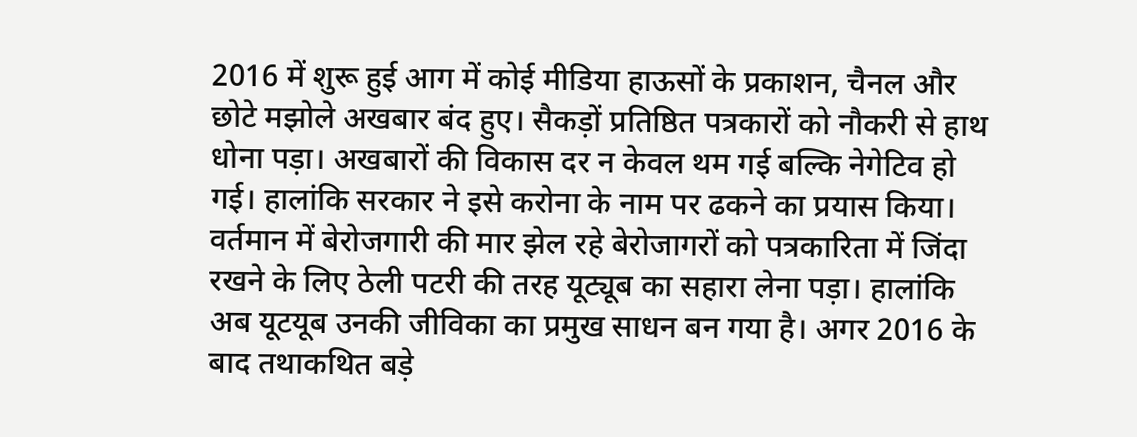2016 में शुरू हुई आग में कोई मीडिया हाऊसों के प्रकाशन, चैनल और छोटे मझोले अखबार बंद हुए। सैकड़ों प्रतिष्ठित पत्रकारों को नौकरी से हाथ धोना पड़ा। अखबारों की विकास दर न केवल थम गई बल्कि नेगेटिव हो गई। हालांकि सरकार ने इसे करोना के नाम पर ढकने का प्रयास किया। वर्तमान में बेरोजगारी की मार झेल रहे बेरोजागरों को पत्रकारिता में जिंदा रखने के लिए ठेली पटरी की तरह यूट्यूब का सहारा लेना पड़ा। हालांकि अब यूटयूब उनकी जीविका का प्रमुख साधन बन गया है। अगर 2016 के बाद तथाकथित बड़े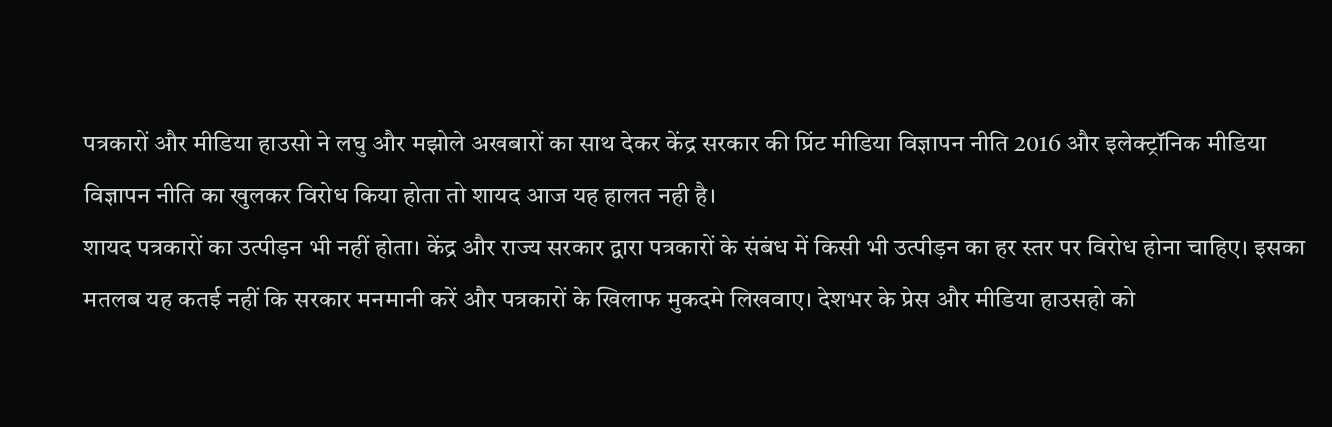पत्रकारों और मीडिया हाउसो ने लघु और मझोले अखबारों का साथ देकर केंद्र सरकार की प्रिंट मीडिया विज्ञापन नीति 2016 और इलेक्ट्रॉनिक मीडिया विज्ञापन नीति का खुलकर विरोध किया होता तो शायद आज यह हालत नही है।
शायद पत्रकारों का उत्पीड़न भी नहीं होता। केंद्र और राज्य सरकार द्वारा पत्रकारों के संबंध में किसी भी उत्पीड़न का हर स्तर पर विरोध होना चाहिए। इसका मतलब यह कतई नहीं कि सरकार मनमानी करें और पत्रकारों के खिलाफ मुकदमे लिखवाए। देशभर के प्रेस और मीडिया हाउसहो को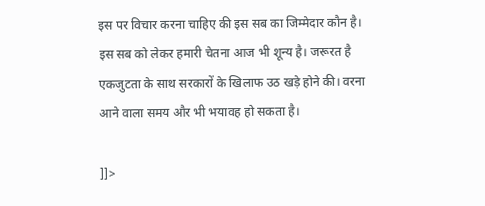इस पर विचार करना चाहिए की इस सब का जिम्मेदार कौन है। इस सब को लेकर हमारी चेतना आज भी शून्य है। जरूरत है एकजुटता के साथ सरकारों के खिलाफ उठ खड़े होने की। वरना आने वाला समय और भी भयावह हो सकता है।

]]>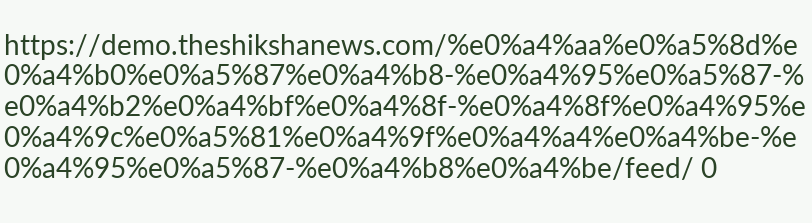https://demo.theshikshanews.com/%e0%a4%aa%e0%a5%8d%e0%a4%b0%e0%a5%87%e0%a4%b8-%e0%a4%95%e0%a5%87-%e0%a4%b2%e0%a4%bf%e0%a4%8f-%e0%a4%8f%e0%a4%95%e0%a4%9c%e0%a5%81%e0%a4%9f%e0%a4%a4%e0%a4%be-%e0%a4%95%e0%a5%87-%e0%a4%b8%e0%a4%be/feed/ 0